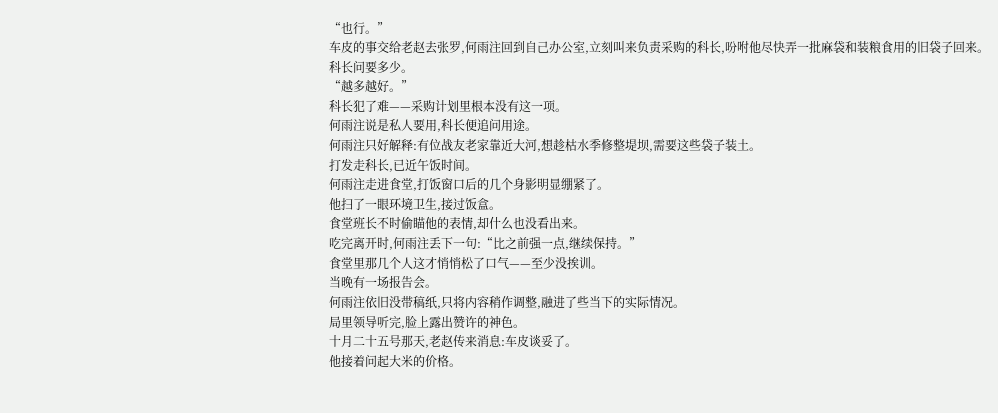“也行。”
车皮的事交给老赵去张罗,何雨注回到自己办公室,立刻叫来负责采购的科长,吩咐他尽快弄一批麻袋和装粮食用的旧袋子回来。
科长问要多少。
“越多越好。”
科长犯了难——采购计划里根本没有这一项。
何雨注说是私人要用,科长便追问用途。
何雨注只好解释:有位战友老家靠近大河,想趁枯水季修整堤坝,需要这些袋子装土。
打发走科长,已近午饭时间。
何雨注走进食堂,打饭窗口后的几个身影明显绷紧了。
他扫了一眼环境卫生,接过饭盒。
食堂班长不时偷瞄他的表情,却什么也没看出来。
吃完离开时,何雨注丢下一句:“比之前强一点,继续保持。”
食堂里那几个人这才悄悄松了口气——至少没挨训。
当晚有一场报告会。
何雨注依旧没带稿纸,只将内容稍作调整,融进了些当下的实际情况。
局里领导听完,脸上露出赞许的神色。
十月二十五号那天,老赵传来消息:车皮谈妥了。
他接着问起大米的价格。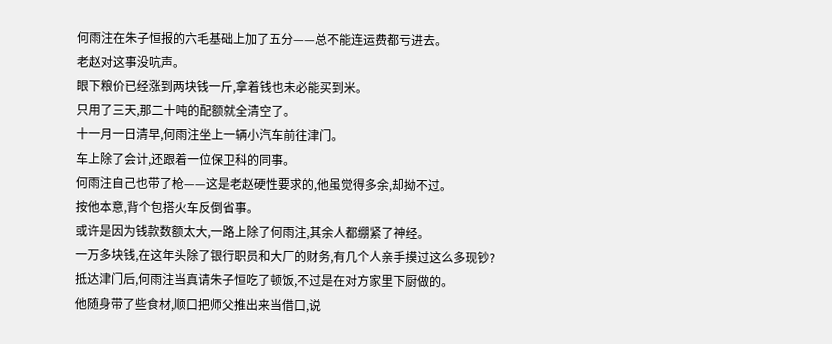何雨注在朱子恒报的六毛基础上加了五分——总不能连运费都亏进去。
老赵对这事没吭声。
眼下粮价已经涨到两块钱一斤,拿着钱也未必能买到米。
只用了三天,那二十吨的配额就全清空了。
十一月一日清早,何雨注坐上一辆小汽车前往津门。
车上除了会计,还跟着一位保卫科的同事。
何雨注自己也带了枪——这是老赵硬性要求的,他虽觉得多余,却拗不过。
按他本意,背个包搭火车反倒省事。
或许是因为钱款数额太大,一路上除了何雨注,其余人都绷紧了神经。
一万多块钱,在这年头除了银行职员和大厂的财务,有几个人亲手摸过这么多现钞?
抵达津门后,何雨注当真请朱子恒吃了顿饭,不过是在对方家里下厨做的。
他随身带了些食材,顺口把师父推出来当借口,说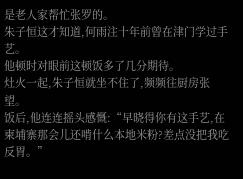是老人家帮忙张罗的。
朱子恒这才知道,何雨注十年前曾在津门学过手艺。
他顿时对眼前这顿饭多了几分期待。
灶火一起,朱子恒就坐不住了,频频往厨房张望。
饭后,他连连摇头感慨:“早晓得你有这手艺,在柬埔寨那会儿还啃什么本地米粉?差点没把我吃反胃。”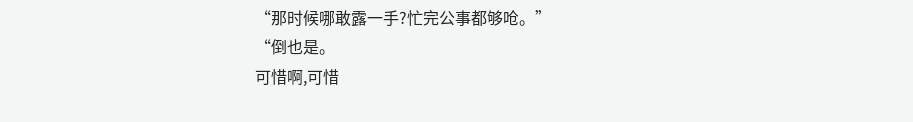“那时候哪敢露一手?忙完公事都够呛。”
“倒也是。
可惜啊,可惜